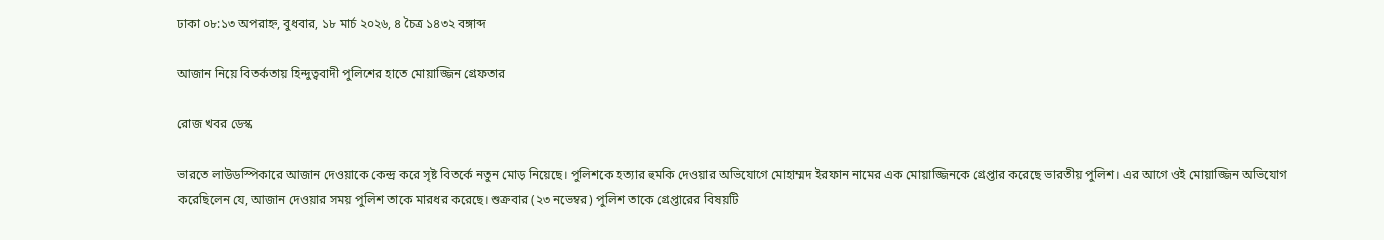ঢাকা ০৮:১৩ অপরাহ্ন, বুধবার, ১৮ মার্চ ২০২৬, ৪ চৈত্র ১৪৩২ বঙ্গাব্দ

আজান নিয়ে বিতর্কতায় হিন্দুত্ববাদী পুলিশের হাতে মোয়াজ্জিন গ্রেফতার

রোজ খবর ডেস্ক

ভারতে লাউডস্পিকারে আজান দেওয়াকে কেন্দ্র করে সৃষ্ট বিতর্কে নতুন মোড় নিয়েছে। পুলিশকে হত্যার হুমকি দেওয়ার অভিযোগে মোহাম্মদ ইরফান নামের এক মোয়াজ্জিনকে গ্রেপ্তার করেছে ভারতীয় পুলিশ। এর আগে ওই মোয়াজ্জিন অভিযোগ করেছিলেন যে, আজান দেওয়ার সময় পুলিশ তাকে মারধর করেছে। শুক্রবার (২৩ নভেম্বর) পুলিশ তাকে গ্রেপ্তারের বিষয়টি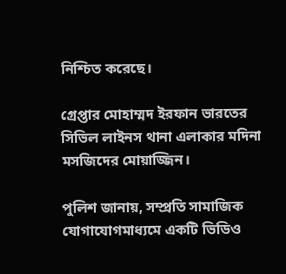নিশ্চিত করেছে।

গ্রেপ্তার মোহাম্মদ ইরফান ভারতের সিভিল লাইনস থানা এলাকার মদিনা মসজিদের মোয়াজ্জিন।

পুলিশ জানায়, সম্প্রতি সামাজিক যোগাযোগমাধ্যমে একটি ভিডিও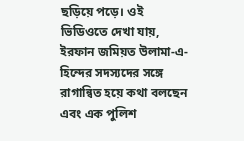ছড়িয়ে পড়ে। ওই ভিডিওতে দেখা যায়, ইরফান জমিয়ত উলামা-এ-হিন্দের সদস্যদের সঙ্গে রাগান্বিত হয়ে কথা বলছেন এবং এক পুলিশ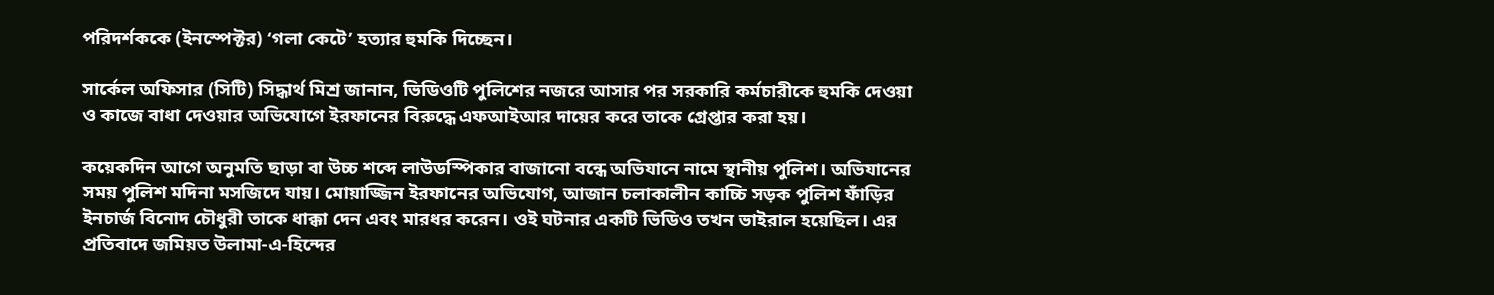পরিদর্শককে (ইনস্পেক্টর) ‘গলা কেটে’ হত্যার হুমকি দিচ্ছেন।

সার্কেল অফিসার (সিটি) সিদ্ধার্থ মিশ্র জানান, ভিডিওটি পুলিশের নজরে আসার পর সরকারি কর্মচারীকে হুমকি দেওয়া ও কাজে বাধা দেওয়ার অভিযোগে ইরফানের বিরুদ্ধে এফআইআর দায়ের করে তাকে গ্রেপ্তার করা হয়।

কয়েকদিন আগে অনুমতি ছাড়া বা উচ্চ শব্দে লাউডস্পিকার বাজানো বন্ধে অভিযানে নামে স্থানীয় পুলিশ। অভিযানের সময় পুলিশ মদিনা মসজিদে যায়। মোয়াজ্জিন ইরফানের অভিযোগ, আজান চলাকালীন কাচ্চি সড়ক পুলিশ ফাঁড়ির ইনচার্জ বিনোদ চৌধুরী তাকে ধাক্কা দেন এবং মারধর করেন। ওই ঘটনার একটি ভিডিও তখন ভাইরাল হয়েছিল। এর প্রতিবাদে জমিয়ত উলামা-এ-হিন্দের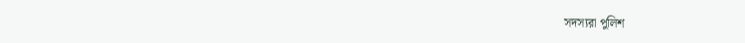সদস্যরা পুলিশ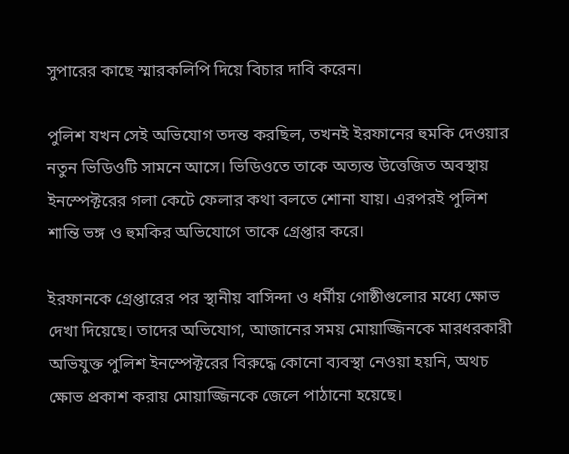সুপারের কাছে স্মারকলিপি দিয়ে বিচার দাবি করেন।

পুলিশ যখন সেই অভিযোগ তদন্ত করছিল, তখনই ইরফানের হুমকি দেওয়ার নতুন ভিডিওটি সামনে আসে। ভিডিওতে তাকে অত্যন্ত উত্তেজিত অবস্থায় ইনস্পেক্টরের গলা কেটে ফেলার কথা বলতে শোনা যায়। এরপরই পুলিশ শান্তি ভঙ্গ ও হুমকির অভিযোগে তাকে গ্রেপ্তার করে।

ইরফানকে গ্রেপ্তারের পর স্থানীয় বাসিন্দা ও ধর্মীয় গোষ্ঠীগুলোর মধ্যে ক্ষোভ দেখা দিয়েছে। তাদের অভিযোগ, আজানের সময় মোয়াজ্জিনকে মারধরকারী অভিযুক্ত পুলিশ ইনস্পেক্টরের বিরুদ্ধে কোনো ব্যবস্থা নেওয়া হয়নি, অথচ ক্ষোভ প্রকাশ করায় মোয়াজ্জিনকে জেলে পাঠানো হয়েছে।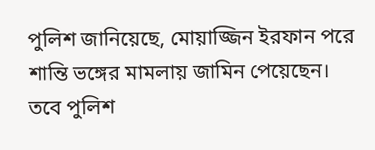পুলিশ জানিয়েছে, মোয়াজ্জিন ইরফান পরে শান্তি ভঙ্গের মামলায় জামিন পেয়েছেন। তবে পুলিশ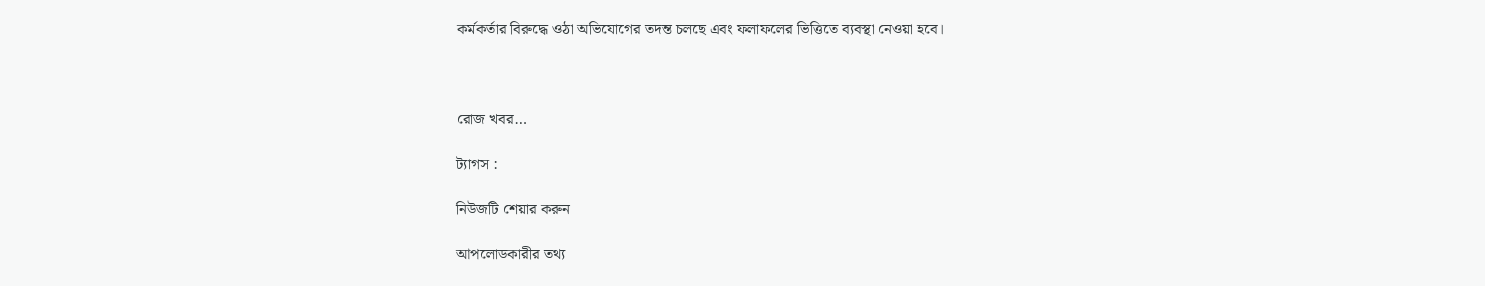কর্মকর্তার বিরুদ্ধে ওঠা অভিযোগের তদন্ত চলছে এবং ফলাফলের ভিত্তিতে ব্যবস্থা নেওয়া হবে।



রোজ খবর…

ট্যাগস :

নিউজটি শেয়ার করুন

আপলোডকারীর তথ্য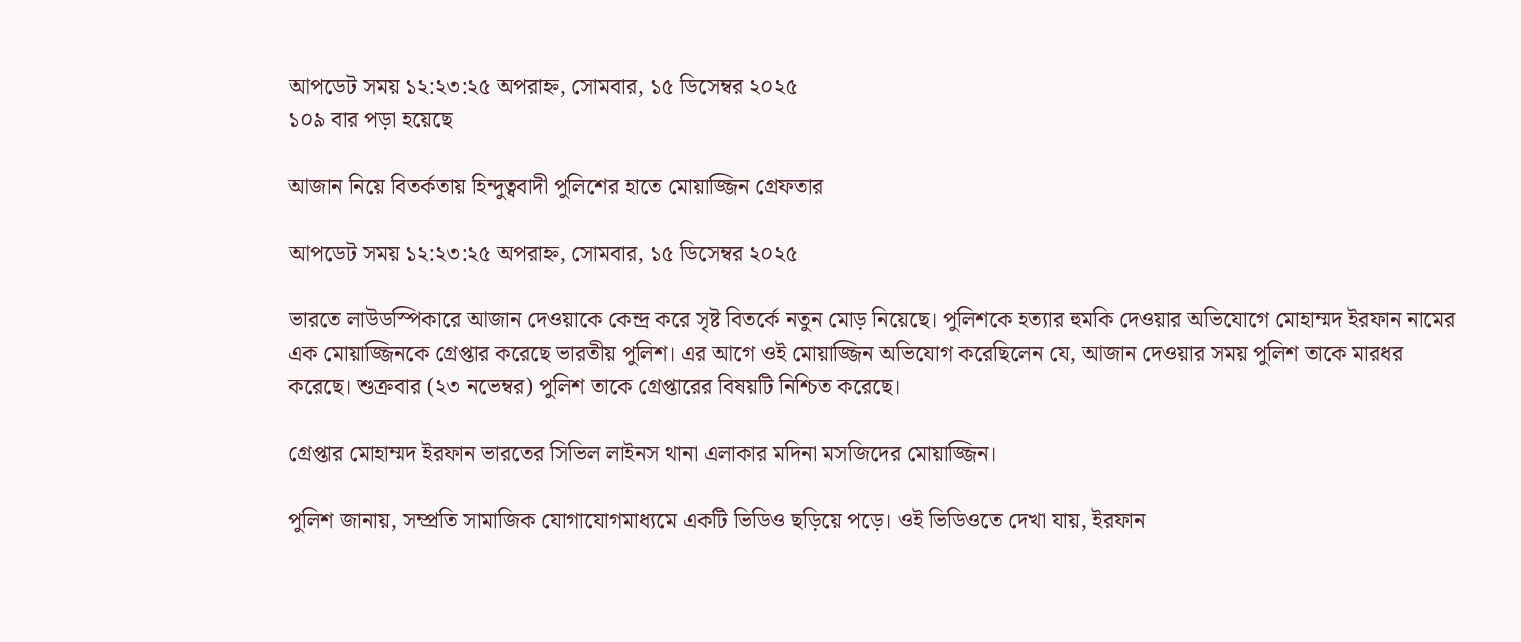আপডেট সময় ১২:২৩:২৫ অপরাহ্ন, সোমবার, ১৫ ডিসেম্বর ২০২৫
১০৯ বার পড়া হয়েছে

আজান নিয়ে বিতর্কতায় হিন্দুত্ববাদী পুলিশের হাতে মোয়াজ্জিন গ্রেফতার

আপডেট সময় ১২:২৩:২৫ অপরাহ্ন, সোমবার, ১৫ ডিসেম্বর ২০২৫

ভারতে লাউডস্পিকারে আজান দেওয়াকে কেন্দ্র করে সৃষ্ট বিতর্কে নতুন মোড় নিয়েছে। পুলিশকে হত্যার হুমকি দেওয়ার অভিযোগে মোহাম্মদ ইরফান নামের এক মোয়াজ্জিনকে গ্রেপ্তার করেছে ভারতীয় পুলিশ। এর আগে ওই মোয়াজ্জিন অভিযোগ করেছিলেন যে, আজান দেওয়ার সময় পুলিশ তাকে মারধর করেছে। শুক্রবার (২৩ নভেম্বর) পুলিশ তাকে গ্রেপ্তারের বিষয়টি নিশ্চিত করেছে।

গ্রেপ্তার মোহাম্মদ ইরফান ভারতের সিভিল লাইনস থানা এলাকার মদিনা মসজিদের মোয়াজ্জিন।

পুলিশ জানায়, সম্প্রতি সামাজিক যোগাযোগমাধ্যমে একটি ভিডিও ছড়িয়ে পড়ে। ওই ভিডিওতে দেখা যায়, ইরফান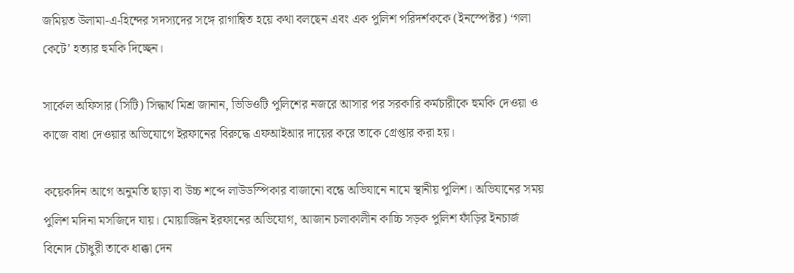জমিয়ত উলামা-এ-হিন্দের সদস্যদের সঙ্গে রাগান্বিত হয়ে কথা বলছেন এবং এক পুলিশ পরিদর্শককে (ইনস্পেক্টর) ‘গলা কেটে’ হত্যার হুমকি দিচ্ছেন।

সার্কেল অফিসার (সিটি) সিদ্ধার্থ মিশ্র জানান, ভিডিওটি পুলিশের নজরে আসার পর সরকারি কর্মচারীকে হুমকি দেওয়া ও কাজে বাধা দেওয়ার অভিযোগে ইরফানের বিরুদ্ধে এফআইআর দায়ের করে তাকে গ্রেপ্তার করা হয়।

কয়েকদিন আগে অনুমতি ছাড়া বা উচ্চ শব্দে লাউডস্পিকার বাজানো বন্ধে অভিযানে নামে স্থানীয় পুলিশ। অভিযানের সময় পুলিশ মদিনা মসজিদে যায়। মোয়াজ্জিন ইরফানের অভিযোগ, আজান চলাকালীন কাচ্চি সড়ক পুলিশ ফাঁড়ির ইনচার্জ বিনোদ চৌধুরী তাকে ধাক্কা দেন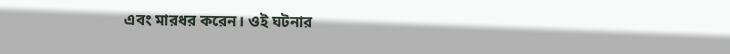এবং মারধর করেন। ওই ঘটনার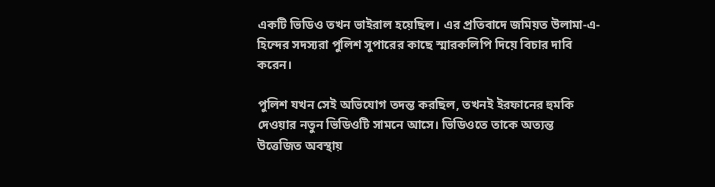একটি ভিডিও তখন ভাইরাল হয়েছিল। এর প্রতিবাদে জমিয়ত উলামা-এ-হিন্দের সদস্যরা পুলিশ সুপারের কাছে স্মারকলিপি দিয়ে বিচার দাবি করেন।

পুলিশ যখন সেই অভিযোগ তদন্ত করছিল, তখনই ইরফানের হুমকি দেওয়ার নতুন ভিডিওটি সামনে আসে। ভিডিওতে তাকে অত্যন্ত উত্তেজিত অবস্থায়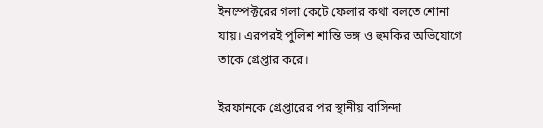ইনস্পেক্টরের গলা কেটে ফেলার কথা বলতে শোনা যায়। এরপরই পুলিশ শান্তি ভঙ্গ ও হুমকির অভিযোগে তাকে গ্রেপ্তার করে।

ইরফানকে গ্রেপ্তারের পর স্থানীয় বাসিন্দা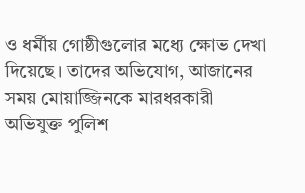ও ধর্মীয় গোষ্ঠীগুলোর মধ্যে ক্ষোভ দেখা দিয়েছে। তাদের অভিযোগ, আজানের সময় মোয়াজ্জিনকে মারধরকারী অভিযুক্ত পুলিশ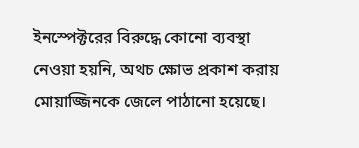ইনস্পেক্টরের বিরুদ্ধে কোনো ব্যবস্থা নেওয়া হয়নি, অথচ ক্ষোভ প্রকাশ করায় মোয়াজ্জিনকে জেলে পাঠানো হয়েছে।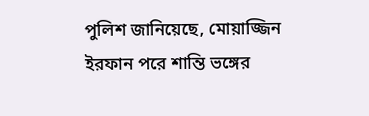পুলিশ জানিয়েছে, মোয়াজ্জিন ইরফান পরে শান্তি ভঙ্গের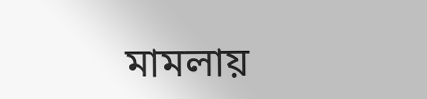মামলায়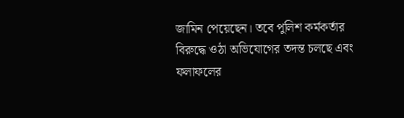জামিন পেয়েছেন। তবে পুলিশ কর্মকর্তার বিরুদ্ধে ওঠা অভিযোগের তদন্ত চলছে এবং ফলাফলের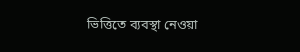ভিত্তিতে ব্যবস্থা নেওয়া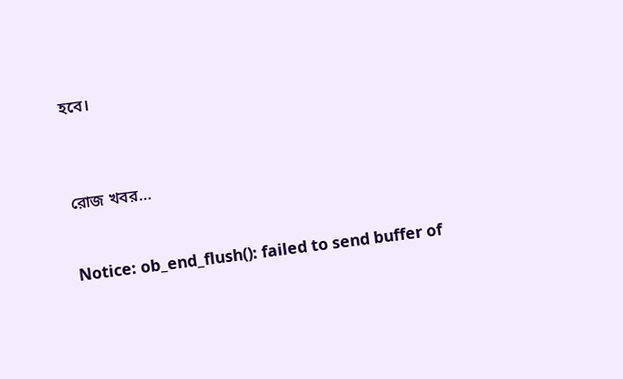হবে।



রোজ খবর…


Notice: ob_end_flush(): failed to send buffer of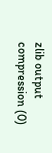zlib output compression (0)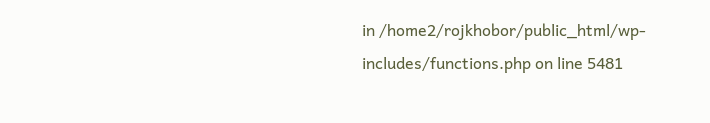in /home2/rojkhobor/public_html/wp-includes/functions.php on line 5481